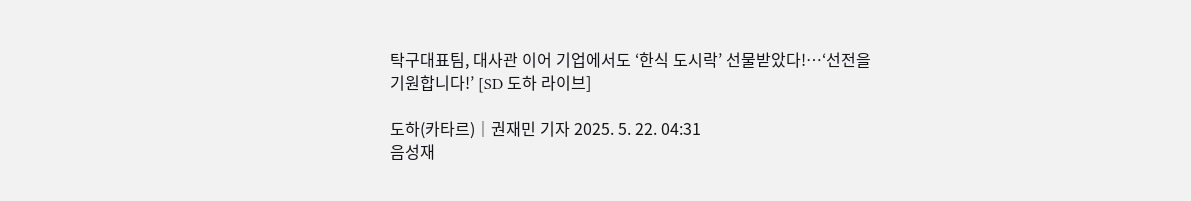탁구대표팀, 대사관 이어 기업에서도 ‘한식 도시락’ 선물받았다!…‘선전을 기원합니다!’ [SD 도하 라이브]

도하(카타르)│권재민 기자 2025. 5. 22. 04:31
음성재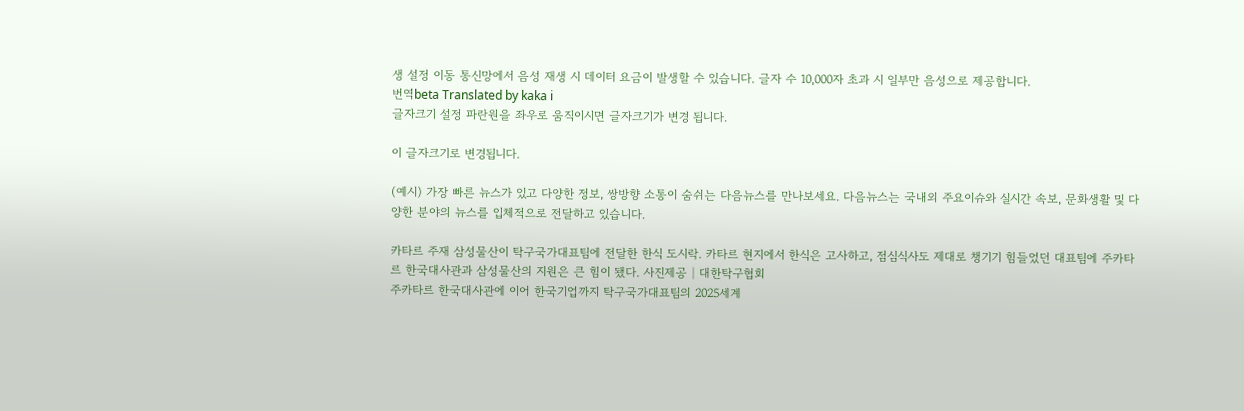생 설정 이동 통신망에서 음성 재생 시 데이터 요금이 발생할 수 있습니다. 글자 수 10,000자 초과 시 일부만 음성으로 제공합니다.
번역beta Translated by kaka i
글자크기 설정 파란원을 좌우로 움직이시면 글자크기가 변경 됩니다.

이 글자크기로 변경됩니다.

(예시) 가장 빠른 뉴스가 있고 다양한 정보, 쌍방향 소통이 숨쉬는 다음뉴스를 만나보세요. 다음뉴스는 국내외 주요이슈와 실시간 속보, 문화생활 및 다양한 분야의 뉴스를 입체적으로 전달하고 있습니다.

카타르 주재 삼성물산이 탁구국가대표팀에 전달한 한식 도시락. 카타르 현지에서 한식은 고사하고, 점심식사도 제대로 챙기기 힘들었던 대표팀에 주카타르 한국대사관과 삼성물산의 지원은 큰 힘이 됐다. 사진제공│대한탁구협회
주카타르 한국대사관에 이어 한국기업까지 탁구국가대표팀의 2025세계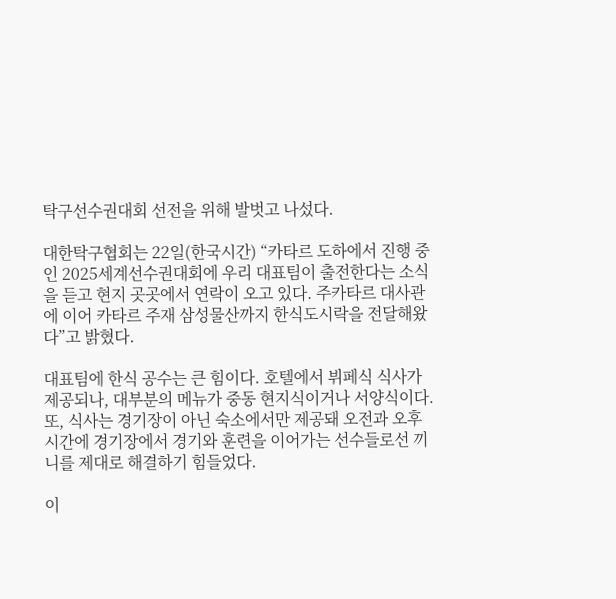탁구선수권대회 선전을 위해 발벗고 나섰다.

대한탁구협회는 22일(한국시간) “카타르 도하에서 진행 중인 2025세계선수권대회에 우리 대표팀이 출전한다는 소식을 듣고 현지 곳곳에서 연락이 오고 있다. 주카타르 대사관에 이어 카타르 주재 삼성물산까지 한식도시락을 전달해왔다”고 밝혔다.

대표팀에 한식 공수는 큰 힘이다. 호텔에서 뷔페식 식사가 제공되나, 대부분의 메뉴가 중동 현지식이거나 서양식이다. 또, 식사는 경기장이 아닌 숙소에서만 제공돼 오전과 오후 시간에 경기장에서 경기와 훈련을 이어가는 선수들로선 끼니를 제대로 해결하기 힘들었다.

이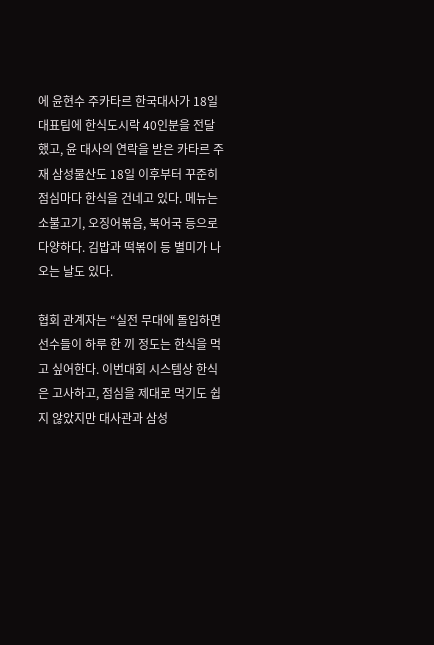에 윤현수 주카타르 한국대사가 18일 대표팀에 한식도시락 40인분을 전달했고, 윤 대사의 연락을 받은 카타르 주재 삼성물산도 18일 이후부터 꾸준히 점심마다 한식을 건네고 있다. 메뉴는 소불고기, 오징어볶음, 북어국 등으로 다양하다. 김밥과 떡볶이 등 별미가 나오는 날도 있다.

협회 관계자는 “실전 무대에 돌입하면 선수들이 하루 한 끼 정도는 한식을 먹고 싶어한다. 이번대회 시스템상 한식은 고사하고, 점심을 제대로 먹기도 쉽지 않았지만 대사관과 삼성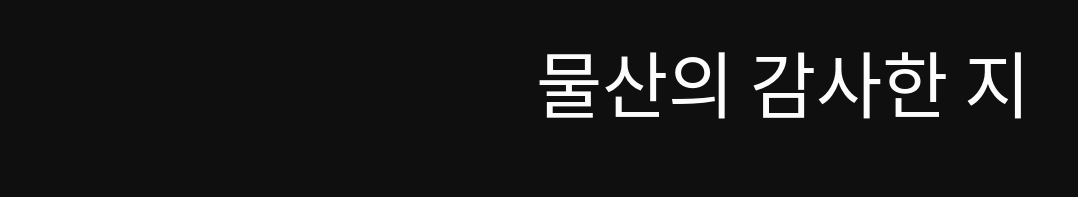물산의 감사한 지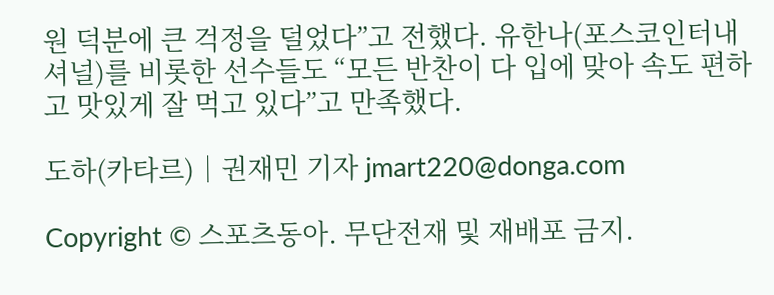원 덕분에 큰 걱정을 덜었다”고 전했다. 유한나(포스코인터내셔널)를 비롯한 선수들도 “모든 반찬이 다 입에 맞아 속도 편하고 맛있게 잘 먹고 있다”고 만족했다.

도하(카타르)│권재민 기자 jmart220@donga.com

Copyright © 스포츠동아. 무단전재 및 재배포 금지.